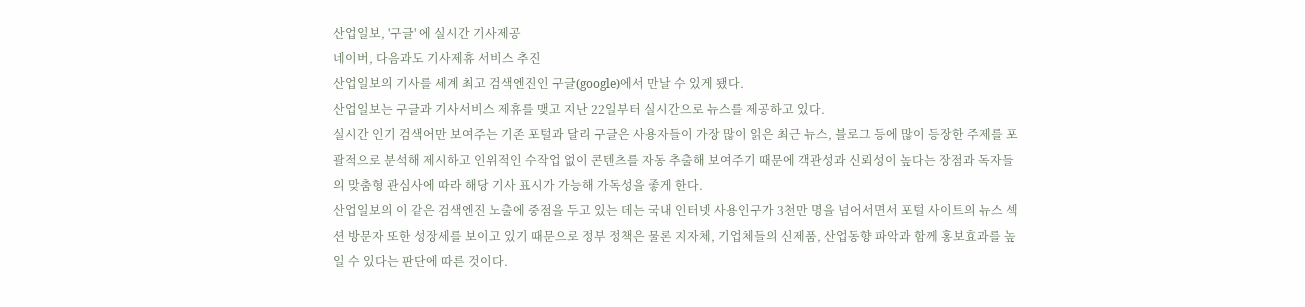산업일보, '구글' 에 실시간 기사제공
네이버, 다음과도 기사제휴 서비스 추진
산업일보의 기사를 세계 최고 검색엔진인 구글(google)에서 만날 수 있게 됐다.
산업일보는 구글과 기사서비스 제휴를 맺고 지난 22일부터 실시간으로 뉴스를 제공하고 있다.
실시간 인기 검색어만 보여주는 기존 포털과 달리 구글은 사용자들이 가장 많이 읽은 최근 뉴스, 블로그 등에 많이 등장한 주제를 포괄적으로 분석해 제시하고 인위적인 수작업 없이 콘텐츠를 자동 추출해 보여주기 때문에 객관성과 신뢰성이 높다는 장점과 독자들의 맞춤형 관심사에 따라 해당 기사 표시가 가능해 가독성을 좋게 한다.
산업일보의 이 같은 검색엔진 노출에 중점을 두고 있는 데는 국내 인터넷 사용인구가 3천만 명을 넘어서면서 포털 사이트의 뉴스 섹션 방문자 또한 성장세를 보이고 있기 때문으로 정부 정책은 물론 지자체, 기업체들의 신제품, 산업동향 파악과 함께 홍보효과를 높일 수 있다는 판단에 따른 것이다.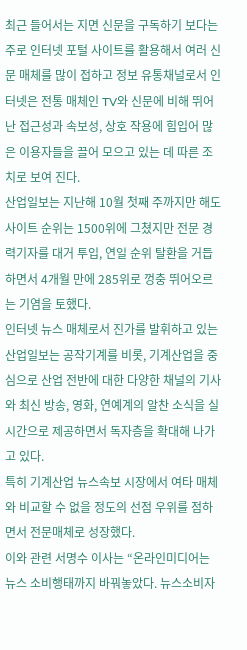최근 들어서는 지면 신문을 구독하기 보다는 주로 인터넷 포털 사이트를 활용해서 여러 신문 매체를 많이 접하고 정보 유통채널로서 인터넷은 전통 매체인 TV와 신문에 비해 뛰어난 접근성과 속보성, 상호 작용에 힘입어 많은 이용자들을 끌어 모으고 있는 데 따른 조치로 보여 진다.
산업일보는 지난해 10월 첫째 주까지만 해도 사이트 순위는 1500위에 그쳤지만 전문 경력기자를 대거 투입, 연일 순위 탈환을 거듭하면서 4개월 만에 285위로 껑충 뛰어오르는 기염을 토했다.
인터넷 뉴스 매체로서 진가를 발휘하고 있는 산업일보는 공작기계를 비롯, 기계산업을 중심으로 산업 전반에 대한 다양한 채널의 기사와 최신 방송, 영화, 연예계의 알찬 소식을 실시간으로 제공하면서 독자층을 확대해 나가고 있다.
특히 기계산업 뉴스속보 시장에서 여타 매체와 비교할 수 없을 정도의 선점 우위를 점하면서 전문매체로 성장했다.
이와 관련 서명수 이사는 “온라인미디어는 뉴스 소비행태까지 바꿔놓았다. 뉴스소비자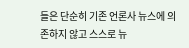들은 단순히 기존 언론사 뉴스에 의존하지 않고 스스로 뉴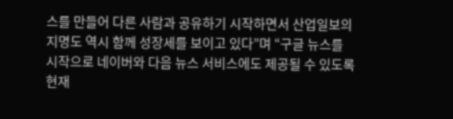스를 만들어 다른 사람과 공유하기 시작하면서 산업일보의 지명도 역시 함께 성장세를 보이고 있다”며 “구글 뉴스를 시작으로 네이버와 다음 뉴스 서비스에도 제공될 수 있도록 현재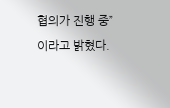협의가 진행 중”이라고 밝혔다.